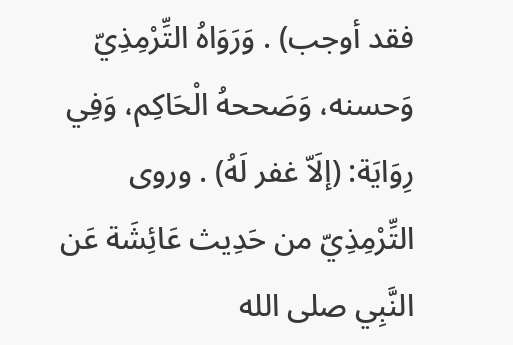فقد أوجب) . وَرَوَاهُ التِّرْمِذِيّ وَحسنه، وَصَححهُ الْحَاكِم، وَفِي رِوَايَة: (إلَاّ غفر لَهُ) . وروى التِّرْمِذِيّ من حَدِيث عَائِشَة عَن النَّبِي صلى الله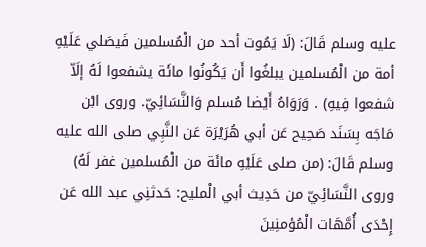عليه وسلم قَالَ: (لَا يَمُوت أحد من الْمُسلمين فَيصَلي عَلَيْهِ أمة من الْمُسلمين يبلغُوا أَن يَكُونُوا مائَة يشفعوا لَهُ إلَاّ شفعوا فِيهِ) . وَرَوَاهُ أَيْضا مُسلم وَالنَّسَائِيّ. وروى ابْن مَاجَه بِسَنَد صَحِيح عَن أبي هُرَيْرَة عَن النَّبِي صلى الله عليه وسلم قَالَ: (من صلى عَلَيْهِ مائَة من الْمُسلمين غفر لَهُ) وروى النَّسَائِيّ من حَدِيث أبي الْمليح: حَدثنِي عبد الله عَن إِحْدَى أُمَّهَات الْمُؤمنِينَ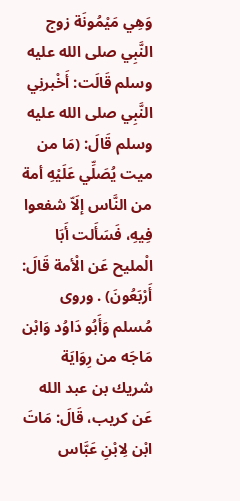وَهِي مَيْمُونَة زوج النَّبِي صلى الله عليه وسلم قَالَت: أَخْبرنِي النَّبِي صلى الله عليه وسلم قَالَ: (مَا من ميت يُصَلِّي عَلَيْهِ أمة من النَّاس إلَاّ شفعوا فِيهِ، فَسَأَلت أَبَا الْمليح عَن الْأمة قَالَ: أَرْبَعُونَ) . وروى مُسلم وَأَبُو دَاوُد وَابْن مَاجَه من رِوَايَة شريك بن عبد الله عَن كريب، قَالَ: مَاتَ ابْن لِابْنِ عَبَّاس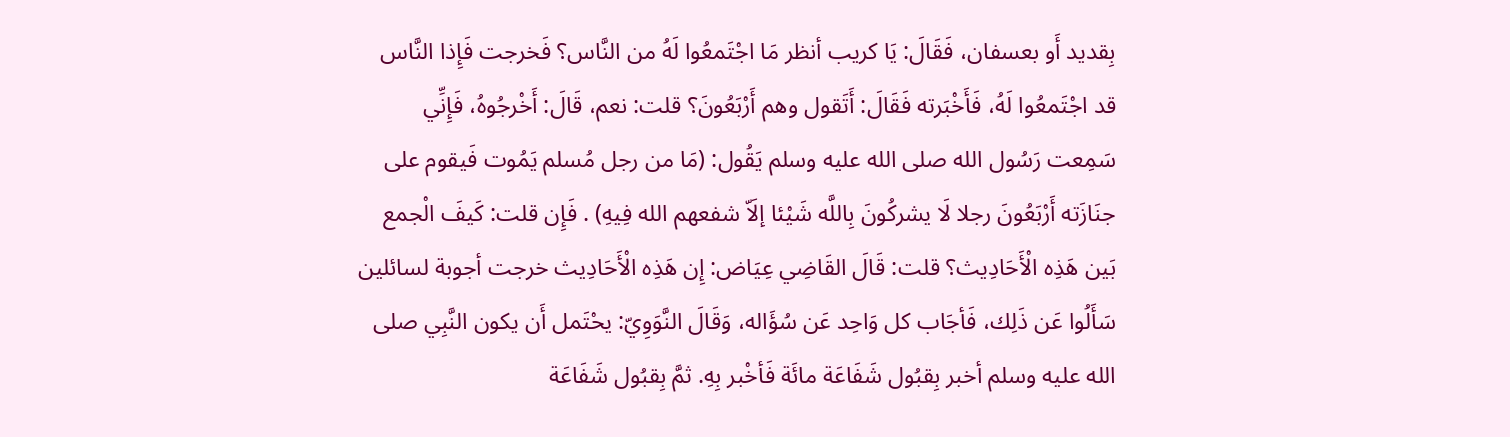بِقديد أَو بعسفان، فَقَالَ: يَا كريب أنظر مَا اجْتَمعُوا لَهُ من النَّاس؟ فَخرجت فَإِذا النَّاس قد اجْتَمعُوا لَهُ، فَأَخْبَرته فَقَالَ: أَتَقول وهم أَرْبَعُونَ؟ قلت: نعم، قَالَ: أَخْرجُوهُ، فَإِنِّي سَمِعت رَسُول الله صلى الله عليه وسلم يَقُول: (مَا من رجل مُسلم يَمُوت فَيقوم على جنَازَته أَرْبَعُونَ رجلا لَا يشركُونَ بِاللَّه شَيْئا إلَاّ شفعهم الله فِيهِ) . فَإِن قلت: كَيفَ الْجمع بَين هَذِه الْأَحَادِيث؟ قلت: قَالَ القَاضِي عِيَاض: إِن هَذِه الْأَحَادِيث خرجت أجوبة لسائلين سَأَلُوا عَن ذَلِك، فَأجَاب كل وَاحِد عَن سُؤَاله، وَقَالَ النَّوَوِيّ: يحْتَمل أَن يكون النَّبِي صلى الله عليه وسلم أخبر بِقبُول شَفَاعَة مائَة فَأخْبر بِهِ. ثمَّ بِقبُول شَفَاعَة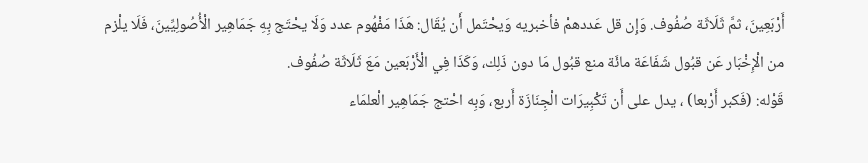أَرْبَعِينَ، ثمَّ ثَلَاثَة صُفُوف. وَإِن قل عَددهمْ فأخبريه وَيحْتَمل أَن يُقَال: هَذَا مَفْهُوم عدد وَلَا يحْتَج بِهِ جَمَاهِير الْأُصُولِيِّينَ، فَلَا يلْزم من الْإِخْبَار عَن قبُول شَفَاعَة مائَة منع قبُول مَا دون ذَلِك، وَكَذَا فِي الْأَرْبَعين مَعَ ثَلَاثَة صُفُوف.
قَوْله: (فَكبر أَرْبعا) ، يدل على أَن تَكْبِيرَات الْجِنَازَة أَربع، وَبِه احْتج جَمَاهِير الْعلمَاء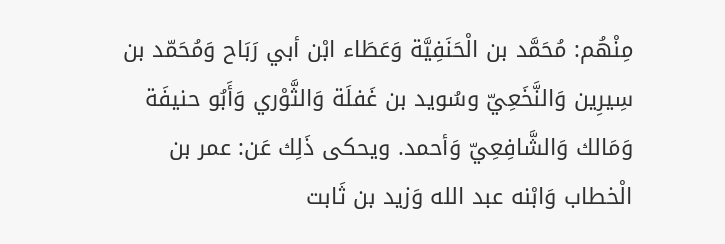مِنْهُم: مُحَمَّد بن الْحَنَفِيَّة وَعَطَاء ابْن أبي رَبَاح وَمُحَمّد بن سِيرِين وَالنَّخَعِيّ وسُويد بن غَفلَة وَالثَّوْري وَأَبُو حنيفَة وَمَالك وَالشَّافِعِيّ وَأحمد. ويحكى ذَلِك عَن: عمر بن الْخطاب وَابْنه عبد الله وَزيد بن ثَابت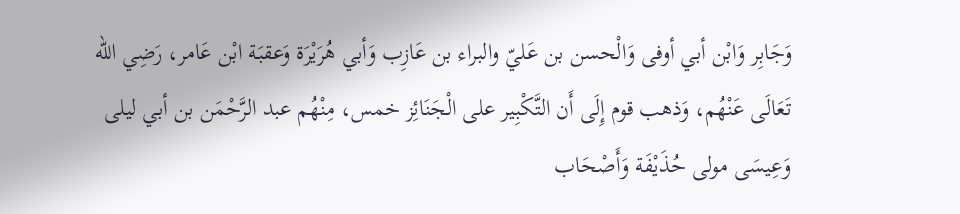وَجَابِر وَابْن أبي أوفى وَالْحسن بن عَليّ والبراء بن عَازِب وَأبي هُرَيْرَة وَعقبَة ابْن عَامر، رَضِي الله تَعَالَى عَنْهُم، وَذهب قوم إِلَى أَن التَّكْبِير على الْجَنَائِز خمس، مِنْهُم عبد الرَّحْمَن بن أبي ليلى وَعِيسَى مولى حُذَيْفَة وَأَصْحَاب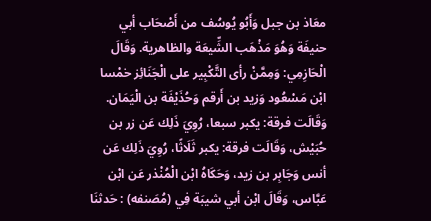معَاذ بن جبل وَأَبُو يُوسُف من أَصْحَاب أبي حنيفَة وَهُوَ مَذْهَب الشِّيعَة والظاهرية. وَقَالَ الْحَازِمِي: وَمِمَّنْ رأى التَّكْبِير على الْجَنَائِز خمْسا ابْن مَسْعُود وَزيد بن أَرقم وَحُذَيْفَة بن الْيَمَان. وَقَالَت فرقة: يكبر سبعا، رُوِيَ ذَلِك عَن زر بن حُبَيْش، وَقَالَت فرقة: يكبر ثَلَاثًا، رُوِيَ ذَلِك عَن أنس وَجَابِر بن زيد، وَحَكَاهُ ابْن الْمُنْذر عَن ابْن عَبَّاس، وَقَالَ ابْن أبي شيبَة فِي (مُصَنفه) : حَدثنَا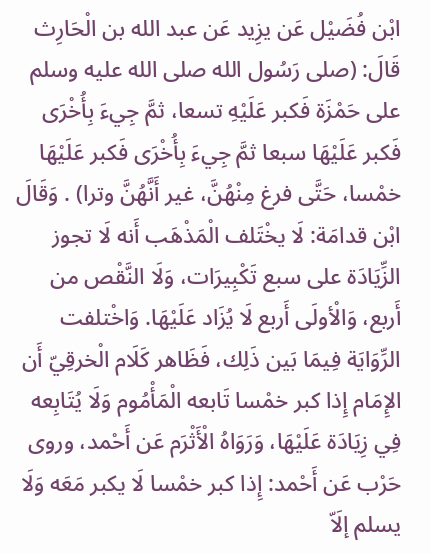ابْن فُضَيْل عَن يزِيد عَن عبد الله بن الْحَارِث قَالَ: (صلى رَسُول الله صلى الله عليه وسلم على حَمْزَة فَكبر عَلَيْهِ تسعا، ثمَّ جِيءَ بِأُخْرَى فَكبر عَلَيْهَا سبعا ثمَّ جِيءَ بِأُخْرَى فَكبر عَلَيْهَا خمْسا، حَتَّى فرغ مِنْهُنَّ، غير أَنَّهُنَّ وترا) . وَقَالَ ابْن قدامَة: لَا يخْتَلف الْمَذْهَب أَنه لَا تجوز الزِّيَادَة على سبع تَكْبِيرَات، وَلَا النَّقْص من أَربع، وَالْأولَى أَربع لَا يُزَاد عَلَيْهَا. وَاخْتلفت الرِّوَايَة فِيمَا بَين ذَلِك، فَظَاهر كَلَام الْخرقِيّ أَن الإِمَام إِذا كبر خمْسا تَابعه الْمَأْمُوم وَلَا يُتَابِعه فِي زِيَادَة عَلَيْهَا، وَرَوَاهُ الْأَثْرَم عَن أَحْمد، وروى حَرْب عَن أَحْمد: إِذا كبر خمْسا لَا يكبر مَعَه وَلَا يسلم إلَاّ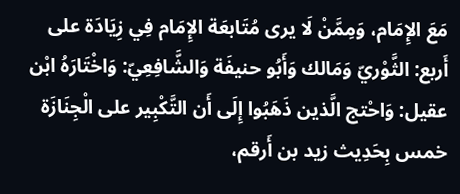مَعَ الإِمَام، وَمِمَّنْ لَا يرى مُتَابعَة الإِمَام فِي زِيَادَة على أَربع: الثَّوْريّ وَمَالك وَأَبُو حنيفَة وَالشَّافِعِيّ: وَاخْتَارَهُ ابْن عقيل: وَاحْتج الَّذين ذَهَبُوا إِلَى أَن التَّكْبِير على الْجِنَازَة خمس بِحَدِيث زيد بن أَرقم،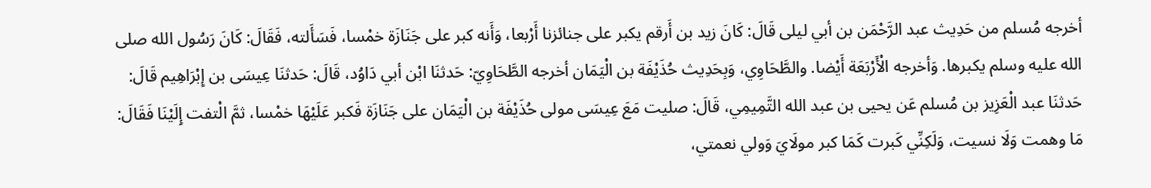أخرجه مُسلم من حَدِيث عبد الرَّحْمَن بن أبي ليلى قَالَ: كَانَ زيد بن أَرقم يكبر على جنائزنا أَرْبعا، وَأَنه كبر على جَنَازَة خمْسا، فَسَأَلته، فَقَالَ: كَانَ رَسُول الله صلى الله عليه وسلم يكبرها. وَأخرجه الْأَرْبَعَة أَيْضا. والطَّحَاوِي، وَبِحَدِيث حُذَيْفَة بن الْيَمَان أخرجه الطَّحَاوِيّ: حَدثنَا ابْن أبي دَاوُد، قَالَ: حَدثنَا عِيسَى بن إِبْرَاهِيم قَالَ: حَدثنَا عبد الْعَزِيز بن مُسلم عَن يحيى بن عبد الله التَّمِيمِي، قَالَ: صليت مَعَ عِيسَى مولى حُذَيْفَة بن الْيَمَان على جَنَازَة فَكبر عَلَيْهَا خمْسا، ثمَّ الْتفت إِلَيْنَا فَقَالَ: مَا وهمت وَلَا نسيت، وَلَكِنِّي كَبرت كَمَا كبر مولَايَ وَولي نعمتي،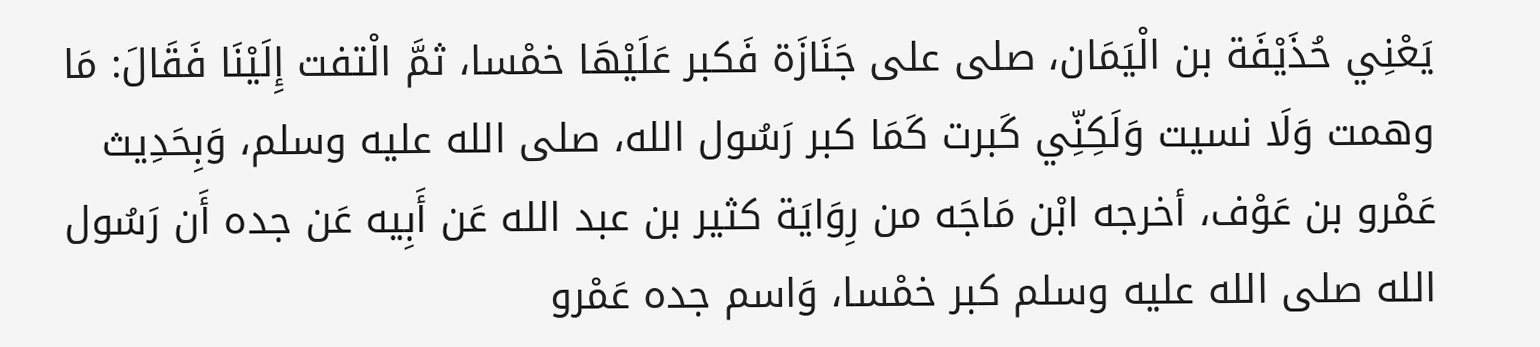يَعْنِي حُذَيْفَة بن الْيَمَان، صلى على جَنَازَة فَكبر عَلَيْهَا خمْسا، ثمَّ الْتفت إِلَيْنَا فَقَالَ: مَا وهمت وَلَا نسيت وَلَكِنِّي كَبرت كَمَا كبر رَسُول الله، صلى الله عليه وسلم، وَبِحَدِيث عَمْرو بن عَوْف، أخرجه ابْن مَاجَه من رِوَايَة كثير بن عبد الله عَن أَبِيه عَن جده أَن رَسُول الله صلى الله عليه وسلم كبر خمْسا، وَاسم جده عَمْرو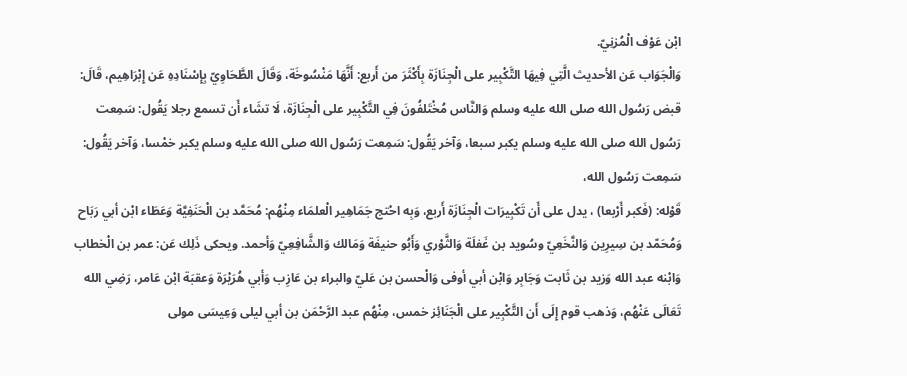ابْن عَوْف الْمُزنِيّ.
وَالْجَوَاب عَن الأحديث الَّتِي فِيهَا التَّكْبِير على الْجِنَازَة بِأَكْثَرَ من أَربع: أَنَّهَا مَنْسُوخَة، وَقَالَ الطَّحَاوِيّ بِإِسْنَادِهِ عَن إِبْرَاهِيم، قَالَ: قبض رَسُول الله صلى الله عليه وسلم وَالنَّاس مُخْتَلفُونَ فِي التَّكْبِير على الْجِنَازَة، لَا تشَاء أَن تسمع رجلا يَقُول: سَمِعت رَسُول الله صلى الله عليه وسلم يكبر سبعا، وَآخر يَقُول: سَمِعت رَسُول الله صلى الله عليه وسلم يكبر خمْسا، وَآخر يَقُول: سَمِعت رَسُول الله،
قَوْله: (فَكبر أَرْبعا) ، يدل على أَن تَكْبِيرَات الْجِنَازَة أَربع، وَبِه احْتج جَمَاهِير الْعلمَاء مِنْهُم: مُحَمَّد بن الْحَنَفِيَّة وَعَطَاء ابْن أبي رَبَاح وَمُحَمّد بن سِيرِين وَالنَّخَعِيّ وسُويد بن غَفلَة وَالثَّوْري وَأَبُو حنيفَة وَمَالك وَالشَّافِعِيّ وَأحمد. ويحكى ذَلِك عَن: عمر بن الْخطاب وَابْنه عبد الله وَزيد بن ثَابت وَجَابِر وَابْن أبي أوفى وَالْحسن بن عَليّ والبراء بن عَازِب وَأبي هُرَيْرَة وَعقبَة ابْن عَامر، رَضِي الله تَعَالَى عَنْهُم، وَذهب قوم إِلَى أَن التَّكْبِير على الْجَنَائِز خمس، مِنْهُم عبد الرَّحْمَن بن أبي ليلى وَعِيسَى مولى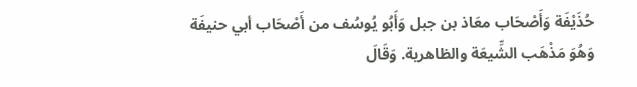حُذَيْفَة وَأَصْحَاب معَاذ بن جبل وَأَبُو يُوسُف من أَصْحَاب أبي حنيفَة وَهُوَ مَذْهَب الشِّيعَة والظاهرية. وَقَالَ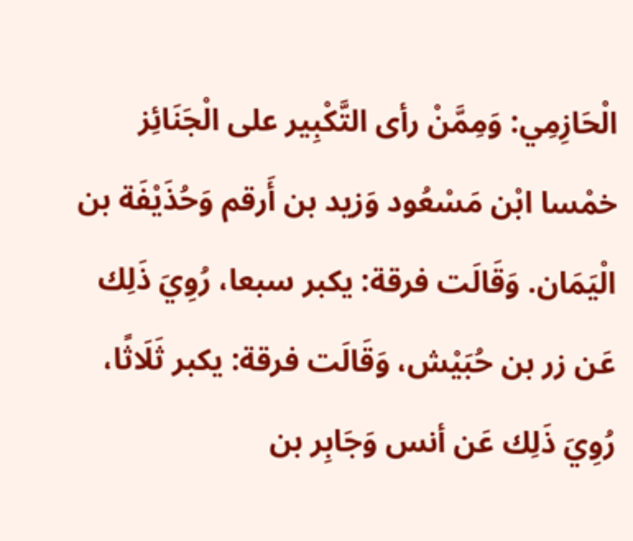الْحَازِمِي: وَمِمَّنْ رأى التَّكْبِير على الْجَنَائِز خمْسا ابْن مَسْعُود وَزيد بن أَرقم وَحُذَيْفَة بن الْيَمَان. وَقَالَت فرقة: يكبر سبعا، رُوِيَ ذَلِك عَن زر بن حُبَيْش، وَقَالَت فرقة: يكبر ثَلَاثًا، رُوِيَ ذَلِك عَن أنس وَجَابِر بن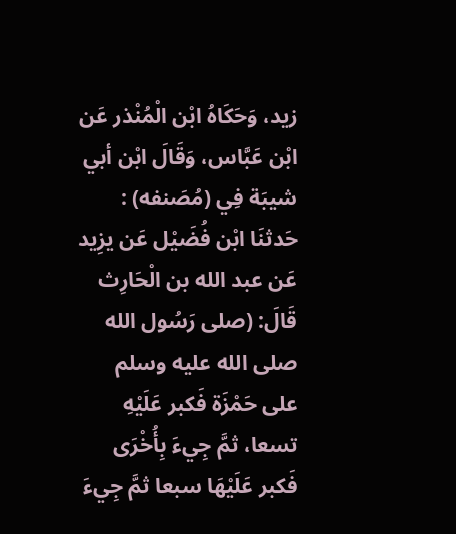زيد، وَحَكَاهُ ابْن الْمُنْذر عَن ابْن عَبَّاس، وَقَالَ ابْن أبي شيبَة فِي (مُصَنفه) : حَدثنَا ابْن فُضَيْل عَن يزِيد عَن عبد الله بن الْحَارِث قَالَ: (صلى رَسُول الله صلى الله عليه وسلم على حَمْزَة فَكبر عَلَيْهِ تسعا، ثمَّ جِيءَ بِأُخْرَى فَكبر عَلَيْهَا سبعا ثمَّ جِيءَ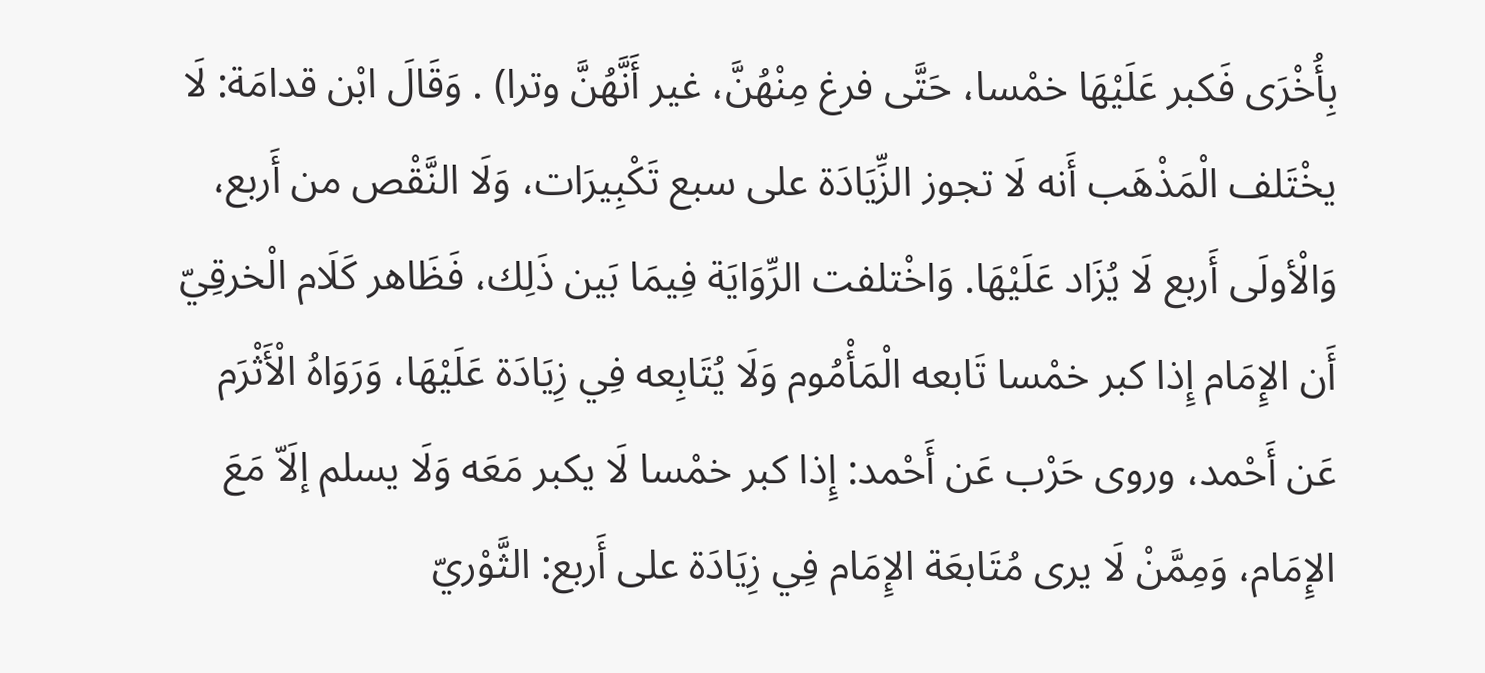بِأُخْرَى فَكبر عَلَيْهَا خمْسا، حَتَّى فرغ مِنْهُنَّ، غير أَنَّهُنَّ وترا) . وَقَالَ ابْن قدامَة: لَا يخْتَلف الْمَذْهَب أَنه لَا تجوز الزِّيَادَة على سبع تَكْبِيرَات، وَلَا النَّقْص من أَربع، وَالْأولَى أَربع لَا يُزَاد عَلَيْهَا. وَاخْتلفت الرِّوَايَة فِيمَا بَين ذَلِك، فَظَاهر كَلَام الْخرقِيّ أَن الإِمَام إِذا كبر خمْسا تَابعه الْمَأْمُوم وَلَا يُتَابِعه فِي زِيَادَة عَلَيْهَا، وَرَوَاهُ الْأَثْرَم عَن أَحْمد، وروى حَرْب عَن أَحْمد: إِذا كبر خمْسا لَا يكبر مَعَه وَلَا يسلم إلَاّ مَعَ الإِمَام، وَمِمَّنْ لَا يرى مُتَابعَة الإِمَام فِي زِيَادَة على أَربع: الثَّوْريّ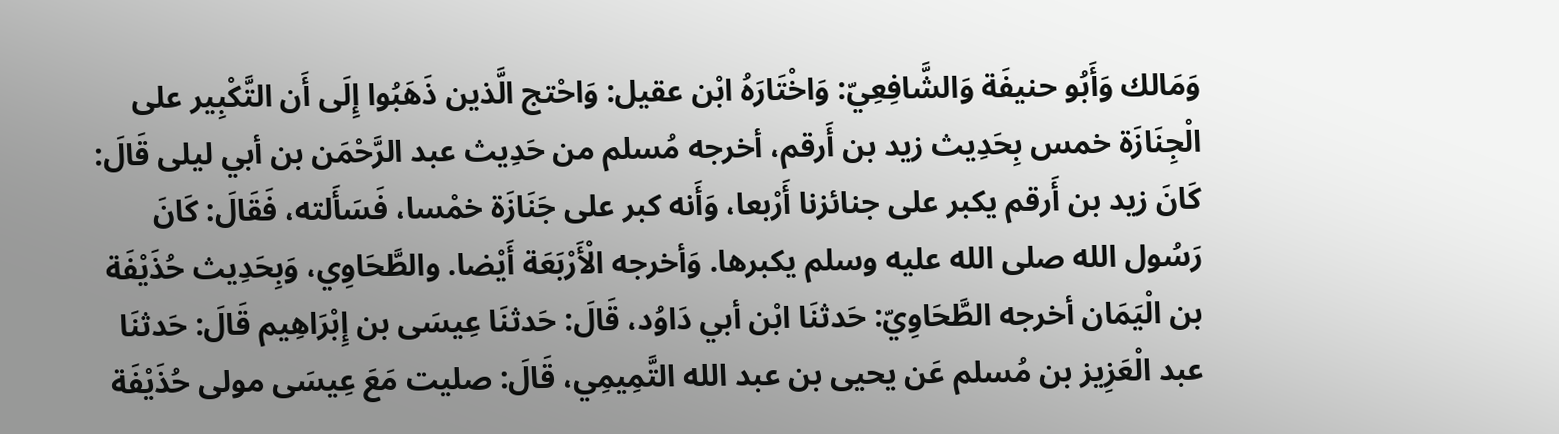وَمَالك وَأَبُو حنيفَة وَالشَّافِعِيّ: وَاخْتَارَهُ ابْن عقيل: وَاحْتج الَّذين ذَهَبُوا إِلَى أَن التَّكْبِير على الْجِنَازَة خمس بِحَدِيث زيد بن أَرقم، أخرجه مُسلم من حَدِيث عبد الرَّحْمَن بن أبي ليلى قَالَ: كَانَ زيد بن أَرقم يكبر على جنائزنا أَرْبعا، وَأَنه كبر على جَنَازَة خمْسا، فَسَأَلته، فَقَالَ: كَانَ رَسُول الله صلى الله عليه وسلم يكبرها. وَأخرجه الْأَرْبَعَة أَيْضا. والطَّحَاوِي، وَبِحَدِيث حُذَيْفَة بن الْيَمَان أخرجه الطَّحَاوِيّ: حَدثنَا ابْن أبي دَاوُد، قَالَ: حَدثنَا عِيسَى بن إِبْرَاهِيم قَالَ: حَدثنَا عبد الْعَزِيز بن مُسلم عَن يحيى بن عبد الله التَّمِيمِي، قَالَ: صليت مَعَ عِيسَى مولى حُذَيْفَة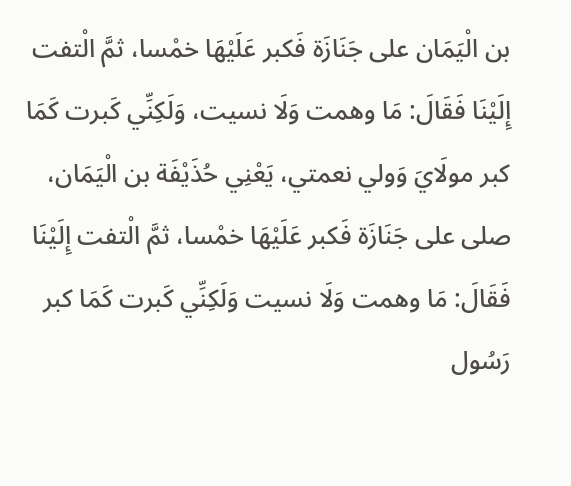بن الْيَمَان على جَنَازَة فَكبر عَلَيْهَا خمْسا، ثمَّ الْتفت إِلَيْنَا فَقَالَ: مَا وهمت وَلَا نسيت، وَلَكِنِّي كَبرت كَمَا كبر مولَايَ وَولي نعمتي، يَعْنِي حُذَيْفَة بن الْيَمَان، صلى على جَنَازَة فَكبر عَلَيْهَا خمْسا، ثمَّ الْتفت إِلَيْنَا فَقَالَ: مَا وهمت وَلَا نسيت وَلَكِنِّي كَبرت كَمَا كبر رَسُول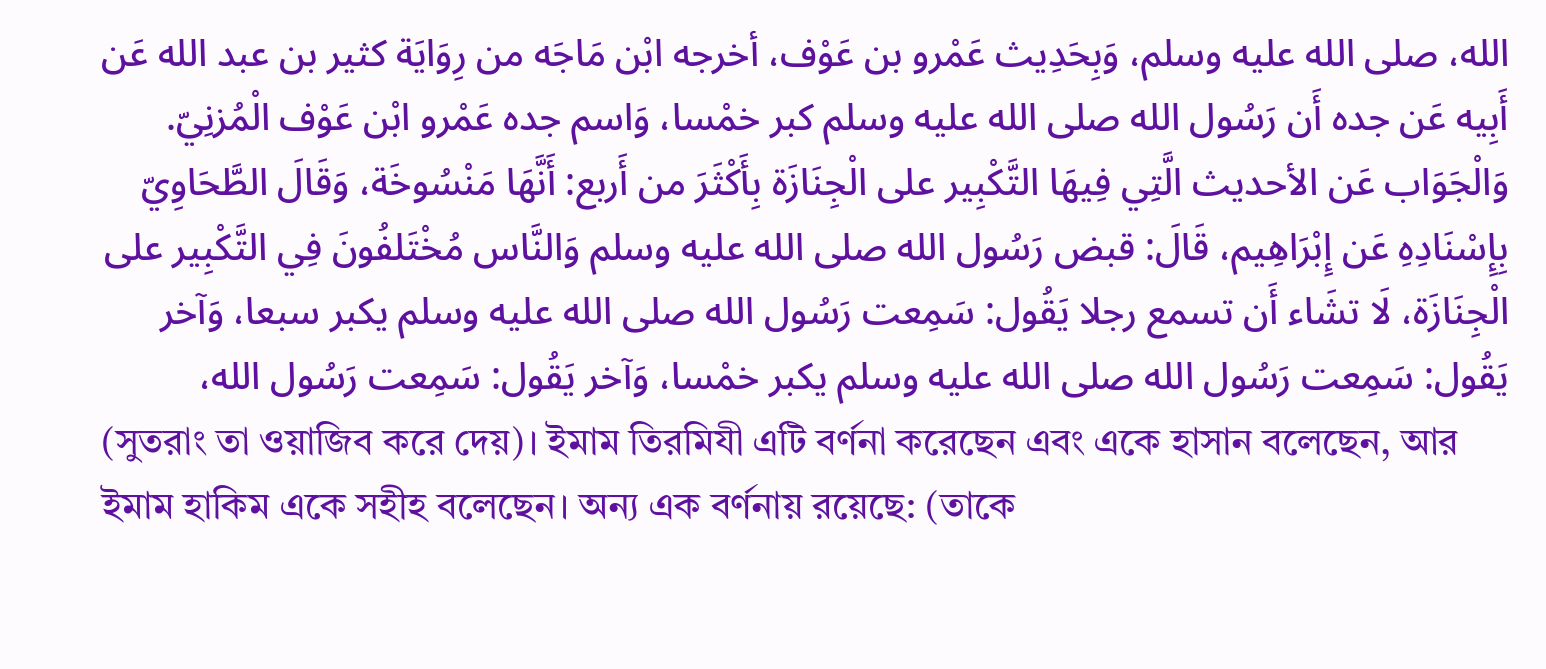الله، صلى الله عليه وسلم، وَبِحَدِيث عَمْرو بن عَوْف، أخرجه ابْن مَاجَه من رِوَايَة كثير بن عبد الله عَن أَبِيه عَن جده أَن رَسُول الله صلى الله عليه وسلم كبر خمْسا، وَاسم جده عَمْرو ابْن عَوْف الْمُزنِيّ.
وَالْجَوَاب عَن الأحديث الَّتِي فِيهَا التَّكْبِير على الْجِنَازَة بِأَكْثَرَ من أَربع: أَنَّهَا مَنْسُوخَة، وَقَالَ الطَّحَاوِيّ بِإِسْنَادِهِ عَن إِبْرَاهِيم، قَالَ: قبض رَسُول الله صلى الله عليه وسلم وَالنَّاس مُخْتَلفُونَ فِي التَّكْبِير على الْجِنَازَة، لَا تشَاء أَن تسمع رجلا يَقُول: سَمِعت رَسُول الله صلى الله عليه وسلم يكبر سبعا، وَآخر يَقُول: سَمِعت رَسُول الله صلى الله عليه وسلم يكبر خمْسا، وَآخر يَقُول: سَمِعت رَسُول الله،
(সুতরাং তা ওয়াজিব করে দেয়)। ইমাম তিরমিযী এটি বর্ণনা করেছেন এবং একে হাসান বলেছেন, আর ইমাম হাকিম একে সহীহ বলেছেন। অন্য এক বর্ণনায় রয়েছে: (তাকে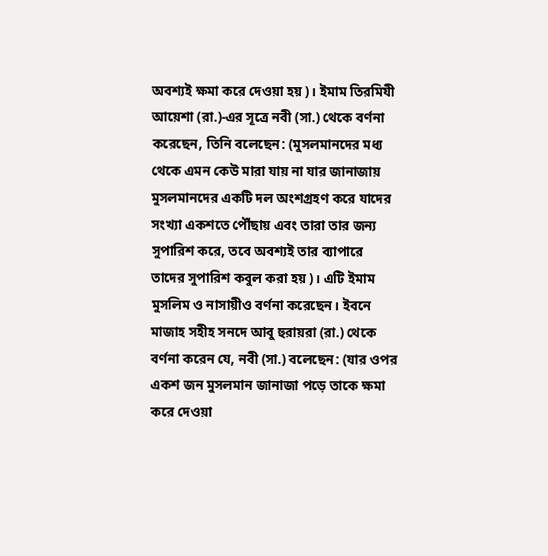অবশ্যই ক্ষমা করে দেওয়া হয়)। ইমাম তিরমিযী আয়েশা (রা.)-এর সূত্রে নবী (সা.) থেকে বর্ণনা করেছেন, তিনি বলেছেন: (মুসলমানদের মধ্য থেকে এমন কেউ মারা যায় না যার জানাজায় মুসলমানদের একটি দল অংশগ্রহণ করে যাদের সংখ্যা একশতে পৌঁছায় এবং তারা তার জন্য সুপারিশ করে, তবে অবশ্যই তার ব্যাপারে তাদের সুপারিশ কবুল করা হয়)। এটি ইমাম মুসলিম ও নাসায়ীও বর্ণনা করেছেন। ইবনে মাজাহ সহীহ সনদে আবু হুরায়রা (রা.) থেকে বর্ণনা করেন যে, নবী (সা.) বলেছেন: (যার ওপর একশ জন মুসলমান জানাজা পড়ে তাকে ক্ষমা করে দেওয়া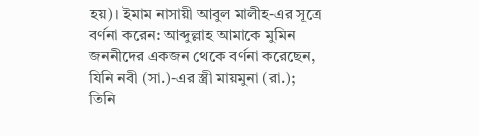হয়)। ইমাম নাসায়ী আবুল মালীহ-এর সূত্রে বর্ণনা করেন: আব্দুল্লাহ আমাকে মুমিন জননীদের একজন থেকে বর্ণনা করেছেন, যিনি নবী (সা.)-এর স্ত্রী মায়মুনা (রা.); তিনি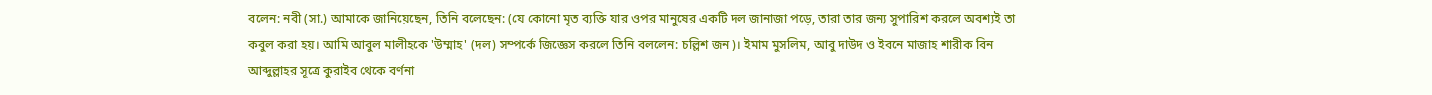বলেন: নবী (সা.) আমাকে জানিয়েছেন, তিনি বলেছেন: (যে কোনো মৃত ব্যক্তি যার ওপর মানুষের একটি দল জানাজা পড়ে, তারা তার জন্য সুপারিশ করলে অবশ্যই তা কবুল করা হয়। আমি আবুল মালীহকে 'উম্মাহ' (দল) সম্পর্কে জিজ্ঞেস করলে তিনি বললেন: চল্লিশ জন)। ইমাম মুসলিম, আবু দাউদ ও ইবনে মাজাহ শারীক বিন আব্দুল্লাহর সূত্রে কুরাইব থেকে বর্ণনা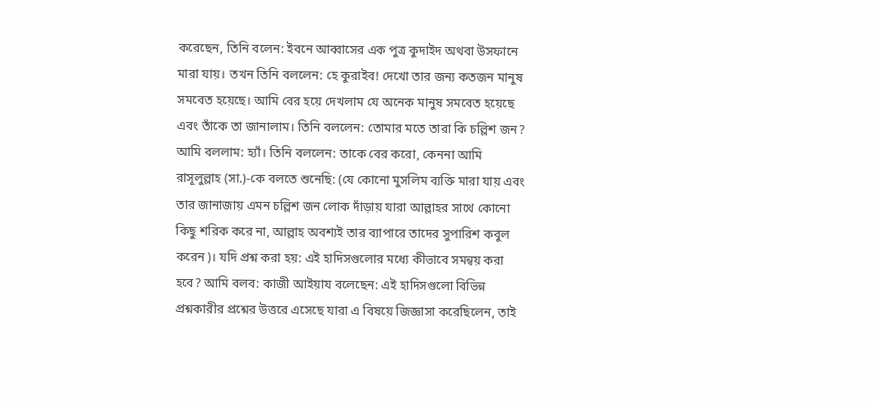করেছেন, তিনি বলেন: ইবনে আব্বাসের এক পুত্র কুদাইদ অথবা উসফানে মারা যায়। তখন তিনি বললেন: হে কুরাইব! দেখো তার জন্য কতজন মানুষ সমবেত হয়েছে। আমি বের হয়ে দেখলাম যে অনেক মানুষ সমবেত হয়েছে এবং তাঁকে তা জানালাম। তিনি বললেন: তোমার মতে তারা কি চল্লিশ জন? আমি বললাম: হ্যাঁ। তিনি বললেন: তাকে বের করো, কেননা আমি রাসূলুল্লাহ (সা.)-কে বলতে শুনেছি: (যে কোনো মুসলিম ব্যক্তি মারা যায় এবং তার জানাজায় এমন চল্লিশ জন লোক দাঁড়ায় যারা আল্লাহর সাথে কোনো কিছু শরিক করে না, আল্লাহ অবশ্যই তার ব্যাপারে তাদের সুপারিশ কবুল করেন)। যদি প্রশ্ন করা হয়: এই হাদিসগুলোর মধ্যে কীভাবে সমন্বয় করা হবে? আমি বলব: কাজী আইয়ায বলেছেন: এই হাদিসগুলো বিভিন্ন প্রশ্নকারীর প্রশ্নের উত্তরে এসেছে যারা এ বিষয়ে জিজ্ঞাসা করেছিলেন, তাই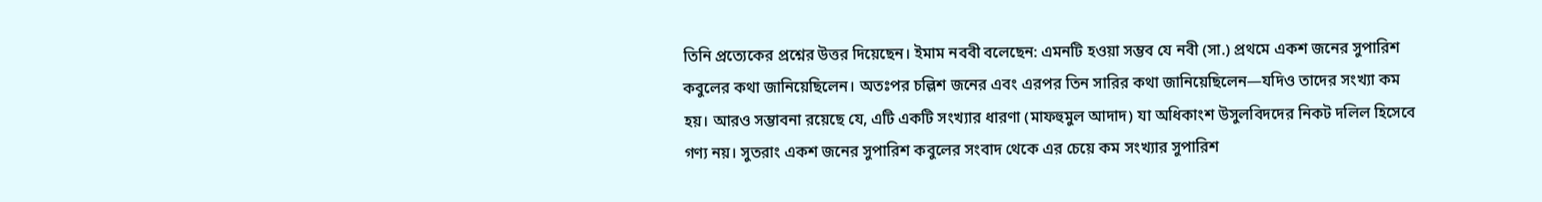তিনি প্রত্যেকের প্রশ্নের উত্তর দিয়েছেন। ইমাম নববী বলেছেন: এমনটি হওয়া সম্ভব যে নবী (সা.) প্রথমে একশ জনের সুপারিশ কবুলের কথা জানিয়েছিলেন। অতঃপর চল্লিশ জনের এবং এরপর তিন সারির কথা জানিয়েছিলেন—যদিও তাদের সংখ্যা কম হয়। আরও সম্ভাবনা রয়েছে যে, এটি একটি সংখ্যার ধারণা (মাফহুমুল আদাদ) যা অধিকাংশ উসুলবিদদের নিকট দলিল হিসেবে গণ্য নয়। সুতরাং একশ জনের সুপারিশ কবুলের সংবাদ থেকে এর চেয়ে কম সংখ্যার সুপারিশ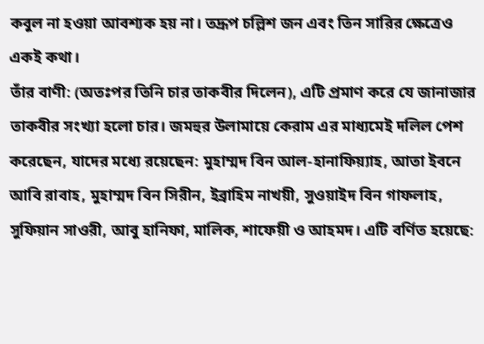কবুল না হওয়া আবশ্যক হয় না। তদ্রূপ চল্লিশ জন এবং তিন সারির ক্ষেত্রেও একই কথা।
তাঁর বাণী: (অতঃপর তিনি চার তাকবীর দিলেন), এটি প্রমাণ করে যে জানাজার তাকবীর সংখ্যা হলো চার। জমহুর উলামায়ে কেরাম এর মাধ্যমেই দলিল পেশ করেছেন, যাদের মধ্যে রয়েছেন: মুহাম্মদ বিন আল-হানাফিয়্যাহ, আতা ইবনে আবি রাবাহ, মুহাম্মদ বিন সিরীন, ইব্রাহিম নাখয়ী, সুওয়াইদ বিন গাফলাহ, সুফিয়ান সাওরী, আবু হানিফা, মালিক, শাফেয়ী ও আহমদ। এটি বর্ণিত হয়েছে: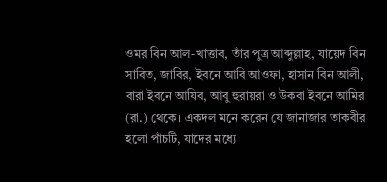ওমর বিন আল-খাত্তাব, তাঁর পুত্র আব্দুল্লাহ, যায়েদ বিন সাবিত, জাবির, ইবনে আবি আওফা, হাসান বিন আলী, বারা ইবনে আযিব, আবু হুরায়রা ও উকবা ইবনে আমির (রা.) থেকে। একদল মনে করেন যে জানাজার তাকবীর হলো পাঁচটি, যাদের মধ্যে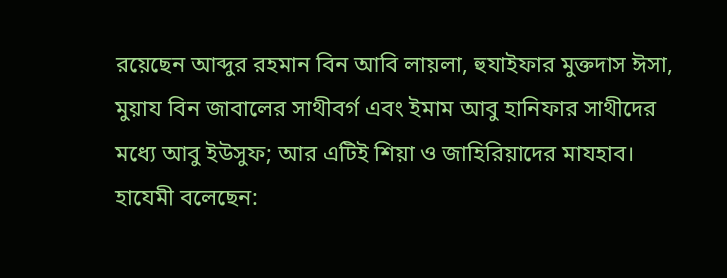রয়েছেন আব্দুর রহমান বিন আবি লায়লা, হুযাইফার মুক্তদাস ঈসা, মুয়ায বিন জাবালের সাথীবর্গ এবং ইমাম আবু হানিফার সাথীদের মধ্যে আবু ইউসুফ; আর এটিই শিয়া ও জাহিরিয়াদের মাযহাব। হাযেমী বলেছেন: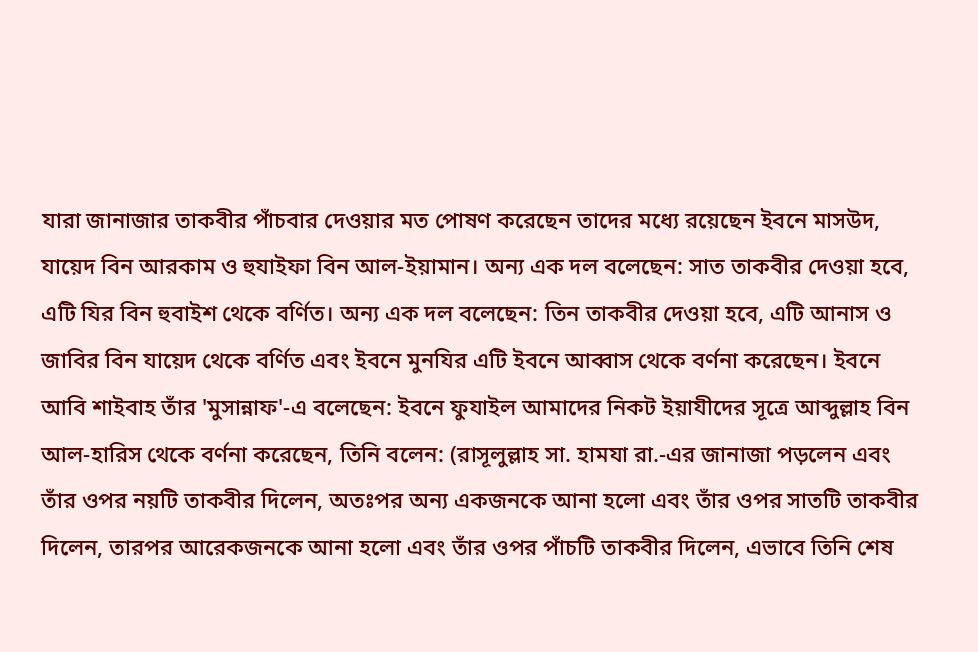যারা জানাজার তাকবীর পাঁচবার দেওয়ার মত পোষণ করেছেন তাদের মধ্যে রয়েছেন ইবনে মাসউদ, যায়েদ বিন আরকাম ও হুযাইফা বিন আল-ইয়ামান। অন্য এক দল বলেছেন: সাত তাকবীর দেওয়া হবে, এটি যির বিন হুবাইশ থেকে বর্ণিত। অন্য এক দল বলেছেন: তিন তাকবীর দেওয়া হবে, এটি আনাস ও জাবির বিন যায়েদ থেকে বর্ণিত এবং ইবনে মুনযির এটি ইবনে আব্বাস থেকে বর্ণনা করেছেন। ইবনে আবি শাইবাহ তাঁর 'মুসান্নাফ'-এ বলেছেন: ইবনে ফুযাইল আমাদের নিকট ইয়াযীদের সূত্রে আব্দুল্লাহ বিন আল-হারিস থেকে বর্ণনা করেছেন, তিনি বলেন: (রাসূলুল্লাহ সা. হামযা রা.-এর জানাজা পড়লেন এবং তাঁর ওপর নয়টি তাকবীর দিলেন, অতঃপর অন্য একজনকে আনা হলো এবং তাঁর ওপর সাতটি তাকবীর দিলেন, তারপর আরেকজনকে আনা হলো এবং তাঁর ওপর পাঁচটি তাকবীর দিলেন, এভাবে তিনি শেষ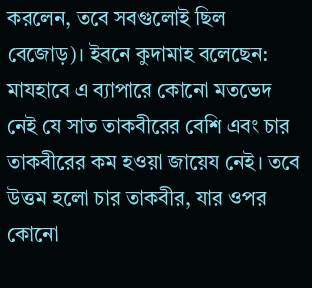করলেন, তবে সবগুলোই ছিল বেজোড়)। ইবনে কুদামাহ বলেছেন: মাযহাবে এ ব্যাপারে কোনো মতভেদ নেই যে সাত তাকবীরের বেশি এবং চার তাকবীরের কম হওয়া জায়েয নেই। তবে উত্তম হলো চার তাকবীর, যার ওপর কোনো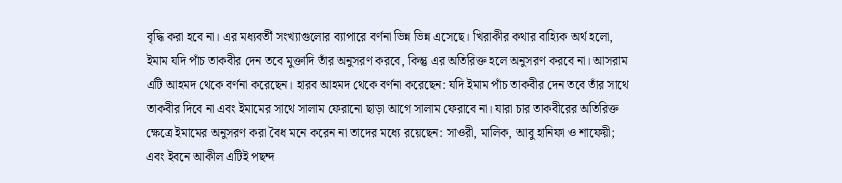বৃদ্ধি করা হবে না। এর মধ্যবর্তী সংখ্যাগুলোর ব্যাপারে বর্ণনা ভিন্ন ভিন্ন এসেছে। খিরাকীর কথার বাহ্যিক অর্থ হলো, ইমাম যদি পাঁচ তাকবীর দেন তবে মুক্তাদি তাঁর অনুসরণ করবে, কিন্তু এর অতিরিক্ত হলে অনুসরণ করবে না। আসরাম এটি আহমদ থেকে বর্ণনা করেছেন। হারব আহমদ থেকে বর্ণনা করেছেন: যদি ইমাম পাঁচ তাকবীর দেন তবে তাঁর সাথে তাকবীর দিবে না এবং ইমামের সাথে সালাম ফেরানো ছাড়া আগে সালাম ফেরাবে না। যারা চার তাকবীরের অতিরিক্ত ক্ষেত্রে ইমামের অনুসরণ করা বৈধ মনে করেন না তাদের মধ্যে রয়েছেন: সাওরী, মালিক, আবু হানিফা ও শাফেয়ী; এবং ইবনে আকীল এটিই পছন্দ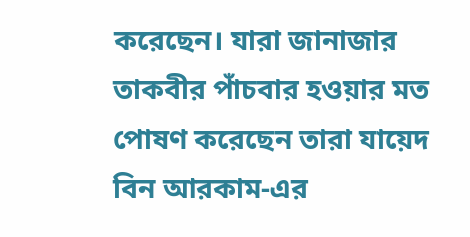করেছেন। যারা জানাজার তাকবীর পাঁচবার হওয়ার মত পোষণ করেছেন তারা যায়েদ বিন আরকাম-এর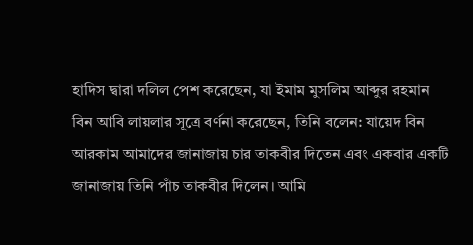হাদিস দ্বারা দলিল পেশ করেছেন, যা ইমাম মুসলিম আব্দুর রহমান বিন আবি লায়লার সূত্রে বর্ণনা করেছেন, তিনি বলেন: যায়েদ বিন আরকাম আমাদের জানাজায় চার তাকবীর দিতেন এবং একবার একটি জানাজায় তিনি পাঁচ তাকবীর দিলেন। আমি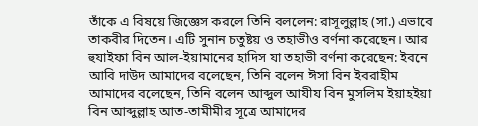তাঁকে এ বিষয়ে জিজ্ঞেস করলে তিনি বললেন: রাসূলুল্লাহ (সা.) এভাবে তাকবীর দিতেন। এটি সুনান চতুষ্টয় ও তহাভীও বর্ণনা করেছেন। আর হুযাইফা বিন আল-ইয়ামানের হাদিস যা তহাভী বর্ণনা করেছেন: ইবনে আবি দাউদ আমাদের বলেছেন, তিনি বলেন ঈসা বিন ইবরাহীম আমাদের বলেছেন, তিনি বলেন আব্দুল আযীয বিন মুসলিম ইয়াহইয়া বিন আব্দুল্লাহ আত-তামীমীর সূত্রে আমাদের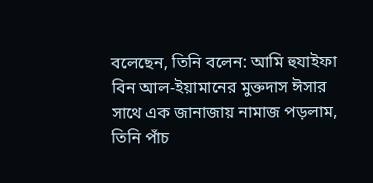বলেছেন, তিনি বলেন: আমি হুযাইফা বিন আল-ইয়ামানের মুক্তদাস ঈসার সাথে এক জানাজায় নামাজ পড়লাম, তিনি পাঁচ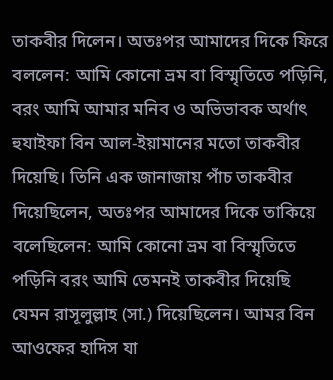তাকবীর দিলেন। অতঃপর আমাদের দিকে ফিরে বললেন: আমি কোনো ভ্রম বা বিস্মৃতিতে পড়িনি, বরং আমি আমার মনিব ও অভিভাবক অর্থাৎ হুযাইফা বিন আল-ইয়ামানের মতো তাকবীর দিয়েছি। তিনি এক জানাজায় পাঁচ তাকবীর দিয়েছিলেন, অতঃপর আমাদের দিকে তাকিয়ে বলেছিলেন: আমি কোনো ভ্রম বা বিস্মৃতিতে পড়িনি বরং আমি তেমনই তাকবীর দিয়েছি যেমন রাসূলুল্লাহ (সা.) দিয়েছিলেন। আমর বিন আওফের হাদিস যা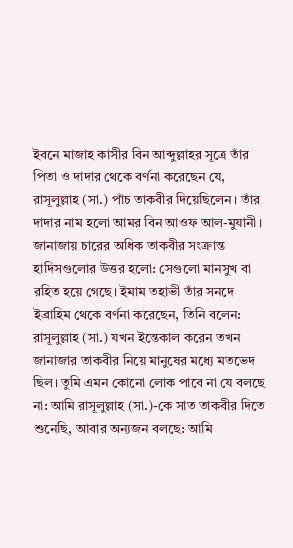ইবনে মাজাহ কাসীর বিন আব্দুল্লাহর সূত্রে তাঁর পিতা ও দাদার থেকে বর্ণনা করেছেন যে, রাসূলুল্লাহ (সা.) পাঁচ তাকবীর দিয়েছিলেন। তাঁর দাদার নাম হলো আমর বিন আওফ আল-মুযানী।
জানাজায় চারের অধিক তাকবীর সংক্রান্ত হাদিসগুলোর উত্তর হলো: সেগুলো মানসুখ বা রহিত হয়ে গেছে। ইমাম তহাভী তাঁর সনদে ইব্রাহিম থেকে বর্ণনা করেছেন, তিনি বলেন: রাসূলুল্লাহ (সা.) যখন ইন্তেকাল করেন তখন জানাজার তাকবীর নিয়ে মানুষের মধ্যে মতভেদ ছিল। তুমি এমন কোনো লোক পাবে না যে বলছে না: আমি রাসূলুল্লাহ (সা.)-কে সাত তাকবীর দিতে শুনেছি, আবার অন্যজন বলছে: আমি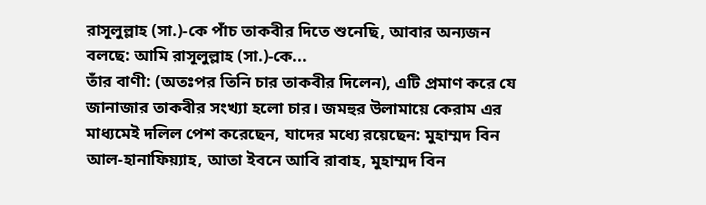রাসূলুল্লাহ (সা.)-কে পাঁচ তাকবীর দিতে শুনেছি, আবার অন্যজন বলছে: আমি রাসূলুল্লাহ (সা.)-কে...
তাঁর বাণী: (অতঃপর তিনি চার তাকবীর দিলেন), এটি প্রমাণ করে যে জানাজার তাকবীর সংখ্যা হলো চার। জমহুর উলামায়ে কেরাম এর মাধ্যমেই দলিল পেশ করেছেন, যাদের মধ্যে রয়েছেন: মুহাম্মদ বিন আল-হানাফিয়্যাহ, আতা ইবনে আবি রাবাহ, মুহাম্মদ বিন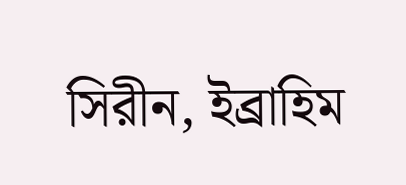সিরীন, ইব্রাহিম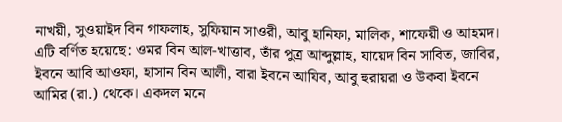নাখয়ী, সুওয়াইদ বিন গাফলাহ, সুফিয়ান সাওরী, আবু হানিফা, মালিক, শাফেয়ী ও আহমদ। এটি বর্ণিত হয়েছে: ওমর বিন আল-খাত্তাব, তাঁর পুত্র আব্দুল্লাহ, যায়েদ বিন সাবিত, জাবির, ইবনে আবি আওফা, হাসান বিন আলী, বারা ইবনে আযিব, আবু হুরায়রা ও উকবা ইবনে আমির (রা.) থেকে। একদল মনে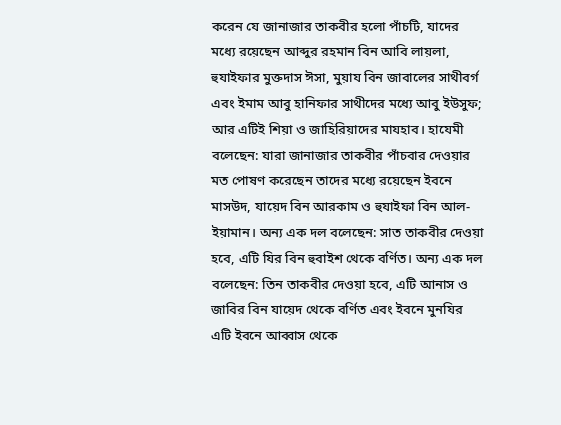করেন যে জানাজার তাকবীর হলো পাঁচটি, যাদের মধ্যে রয়েছেন আব্দুর রহমান বিন আবি লায়লা, হুযাইফার মুক্তদাস ঈসা, মুয়ায বিন জাবালের সাথীবর্গ এবং ইমাম আবু হানিফার সাথীদের মধ্যে আবু ইউসুফ; আর এটিই শিয়া ও জাহিরিয়াদের মাযহাব। হাযেমী বলেছেন: যারা জানাজার তাকবীর পাঁচবার দেওয়ার মত পোষণ করেছেন তাদের মধ্যে রয়েছেন ইবনে মাসউদ, যায়েদ বিন আরকাম ও হুযাইফা বিন আল-ইয়ামান। অন্য এক দল বলেছেন: সাত তাকবীর দেওয়া হবে, এটি যির বিন হুবাইশ থেকে বর্ণিত। অন্য এক দল বলেছেন: তিন তাকবীর দেওয়া হবে, এটি আনাস ও জাবির বিন যায়েদ থেকে বর্ণিত এবং ইবনে মুনযির এটি ইবনে আব্বাস থেকে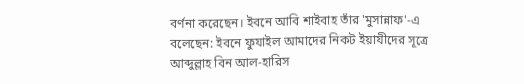বর্ণনা করেছেন। ইবনে আবি শাইবাহ তাঁর 'মুসান্নাফ'-এ বলেছেন: ইবনে ফুযাইল আমাদের নিকট ইয়াযীদের সূত্রে আব্দুল্লাহ বিন আল-হারিস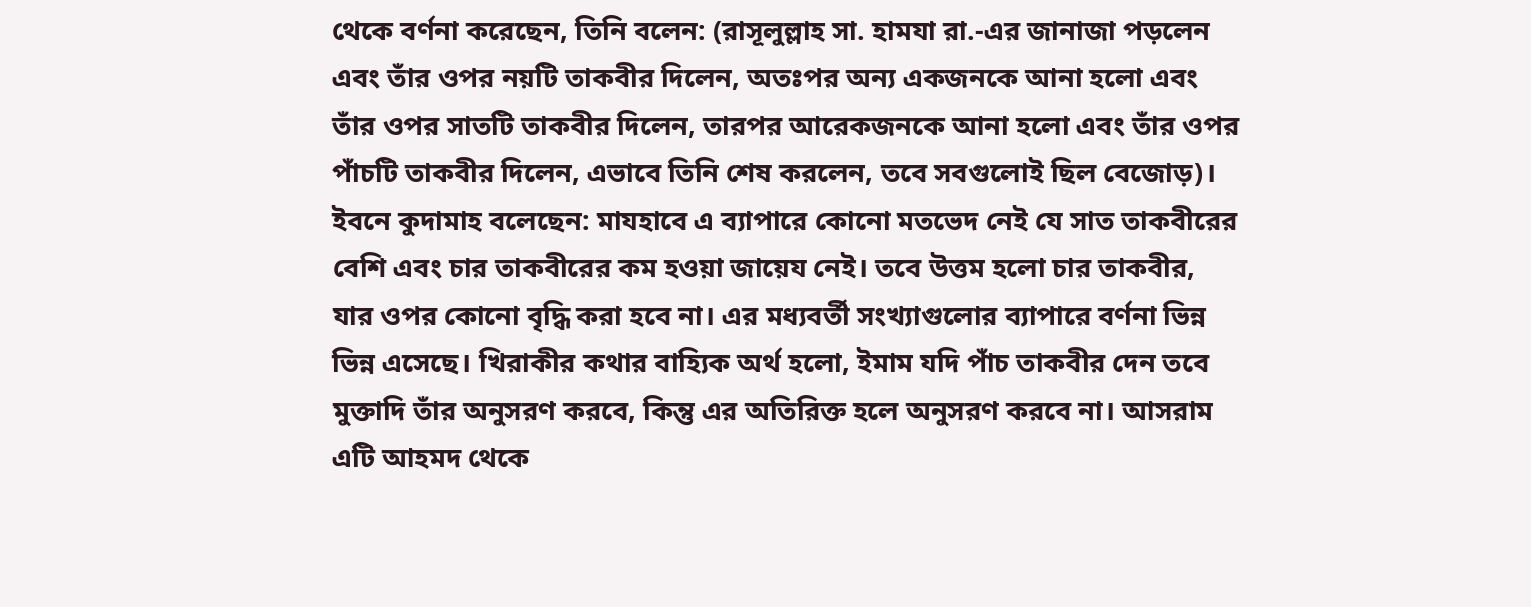থেকে বর্ণনা করেছেন, তিনি বলেন: (রাসূলুল্লাহ সা. হামযা রা.-এর জানাজা পড়লেন এবং তাঁর ওপর নয়টি তাকবীর দিলেন, অতঃপর অন্য একজনকে আনা হলো এবং তাঁর ওপর সাতটি তাকবীর দিলেন, তারপর আরেকজনকে আনা হলো এবং তাঁর ওপর পাঁচটি তাকবীর দিলেন, এভাবে তিনি শেষ করলেন, তবে সবগুলোই ছিল বেজোড়)। ইবনে কুদামাহ বলেছেন: মাযহাবে এ ব্যাপারে কোনো মতভেদ নেই যে সাত তাকবীরের বেশি এবং চার তাকবীরের কম হওয়া জায়েয নেই। তবে উত্তম হলো চার তাকবীর, যার ওপর কোনো বৃদ্ধি করা হবে না। এর মধ্যবর্তী সংখ্যাগুলোর ব্যাপারে বর্ণনা ভিন্ন ভিন্ন এসেছে। খিরাকীর কথার বাহ্যিক অর্থ হলো, ইমাম যদি পাঁচ তাকবীর দেন তবে মুক্তাদি তাঁর অনুসরণ করবে, কিন্তু এর অতিরিক্ত হলে অনুসরণ করবে না। আসরাম এটি আহমদ থেকে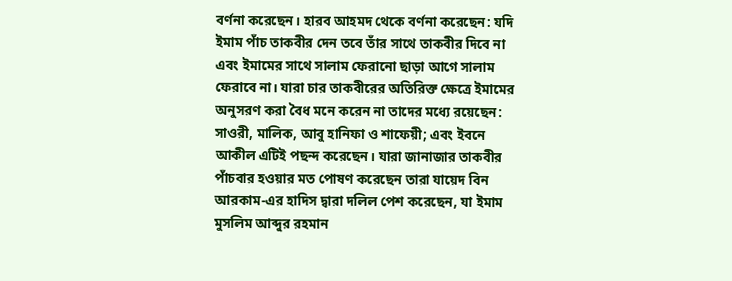বর্ণনা করেছেন। হারব আহমদ থেকে বর্ণনা করেছেন: যদি ইমাম পাঁচ তাকবীর দেন তবে তাঁর সাথে তাকবীর দিবে না এবং ইমামের সাথে সালাম ফেরানো ছাড়া আগে সালাম ফেরাবে না। যারা চার তাকবীরের অতিরিক্ত ক্ষেত্রে ইমামের অনুসরণ করা বৈধ মনে করেন না তাদের মধ্যে রয়েছেন: সাওরী, মালিক, আবু হানিফা ও শাফেয়ী; এবং ইবনে আকীল এটিই পছন্দ করেছেন। যারা জানাজার তাকবীর পাঁচবার হওয়ার মত পোষণ করেছেন তারা যায়েদ বিন আরকাম-এর হাদিস দ্বারা দলিল পেশ করেছেন, যা ইমাম মুসলিম আব্দুর রহমান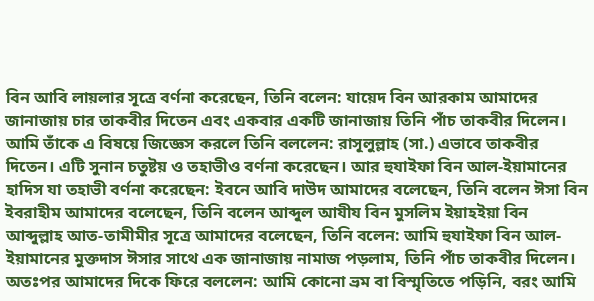বিন আবি লায়লার সূত্রে বর্ণনা করেছেন, তিনি বলেন: যায়েদ বিন আরকাম আমাদের জানাজায় চার তাকবীর দিতেন এবং একবার একটি জানাজায় তিনি পাঁচ তাকবীর দিলেন। আমি তাঁকে এ বিষয়ে জিজ্ঞেস করলে তিনি বললেন: রাসূলুল্লাহ (সা.) এভাবে তাকবীর দিতেন। এটি সুনান চতুষ্টয় ও তহাভীও বর্ণনা করেছেন। আর হুযাইফা বিন আল-ইয়ামানের হাদিস যা তহাভী বর্ণনা করেছেন: ইবনে আবি দাউদ আমাদের বলেছেন, তিনি বলেন ঈসা বিন ইবরাহীম আমাদের বলেছেন, তিনি বলেন আব্দুল আযীয বিন মুসলিম ইয়াহইয়া বিন আব্দুল্লাহ আত-তামীমীর সূত্রে আমাদের বলেছেন, তিনি বলেন: আমি হুযাইফা বিন আল-ইয়ামানের মুক্তদাস ঈসার সাথে এক জানাজায় নামাজ পড়লাম, তিনি পাঁচ তাকবীর দিলেন। অতঃপর আমাদের দিকে ফিরে বললেন: আমি কোনো ভ্রম বা বিস্মৃতিতে পড়িনি, বরং আমি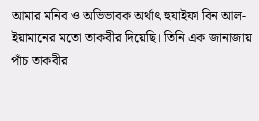আমার মনিব ও অভিভাবক অর্থাৎ হুযাইফা বিন আল-ইয়ামানের মতো তাকবীর দিয়েছি। তিনি এক জানাজায় পাঁচ তাকবীর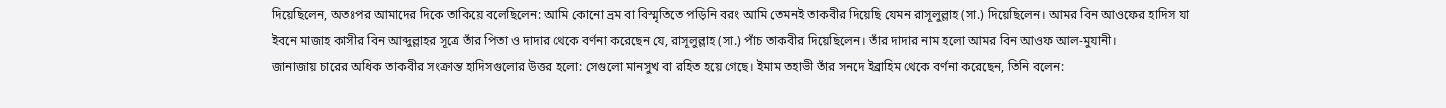দিয়েছিলেন, অতঃপর আমাদের দিকে তাকিয়ে বলেছিলেন: আমি কোনো ভ্রম বা বিস্মৃতিতে পড়িনি বরং আমি তেমনই তাকবীর দিয়েছি যেমন রাসূলুল্লাহ (সা.) দিয়েছিলেন। আমর বিন আওফের হাদিস যা ইবনে মাজাহ কাসীর বিন আব্দুল্লাহর সূত্রে তাঁর পিতা ও দাদার থেকে বর্ণনা করেছেন যে, রাসূলুল্লাহ (সা.) পাঁচ তাকবীর দিয়েছিলেন। তাঁর দাদার নাম হলো আমর বিন আওফ আল-মুযানী।
জানাজায় চারের অধিক তাকবীর সংক্রান্ত হাদিসগুলোর উত্তর হলো: সেগুলো মানসুখ বা রহিত হয়ে গেছে। ইমাম তহাভী তাঁর সনদে ইব্রাহিম থেকে বর্ণনা করেছেন, তিনি বলেন: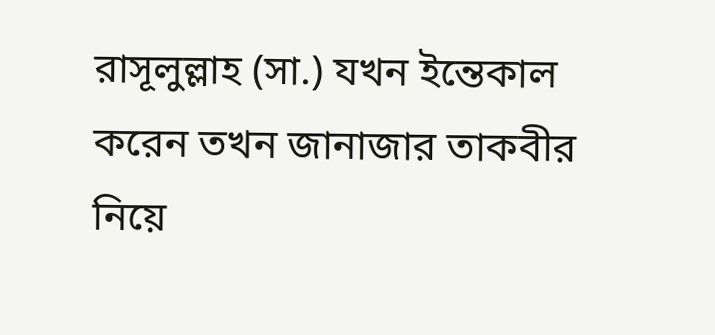রাসূলুল্লাহ (সা.) যখন ইন্তেকাল করেন তখন জানাজার তাকবীর নিয়ে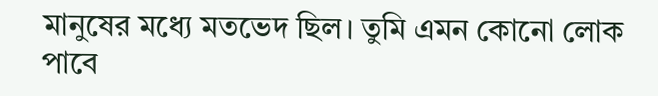মানুষের মধ্যে মতভেদ ছিল। তুমি এমন কোনো লোক পাবে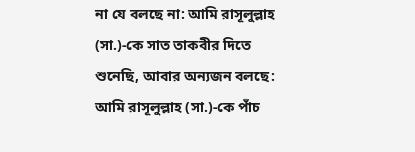না যে বলছে না: আমি রাসূলুল্লাহ (সা.)-কে সাত তাকবীর দিতে শুনেছি, আবার অন্যজন বলছে: আমি রাসূলুল্লাহ (সা.)-কে পাঁচ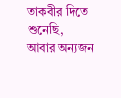তাকবীর দিতে শুনেছি, আবার অন্যজন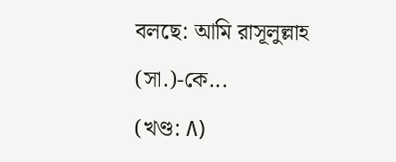বলছে: আমি রাসূলুল্লাহ (সা.)-কে...
(খণ্ড: ٨)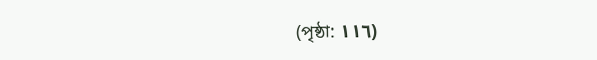(পৃষ্ঠা: ١١٦)